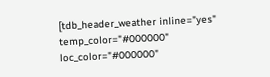[tdb_header_weather inline="yes" temp_color="#000000" loc_color="#000000"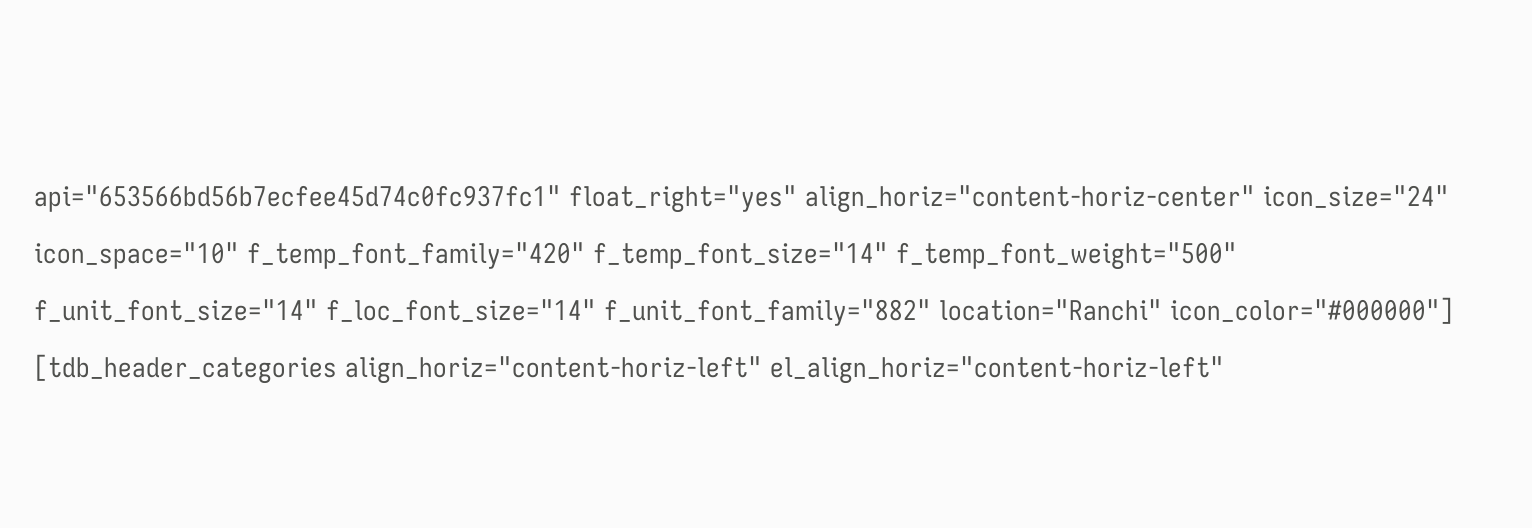api="653566bd56b7ecfee45d74c0fc937fc1" float_right="yes" align_horiz="content-horiz-center" icon_size="24" icon_space="10" f_temp_font_family="420" f_temp_font_size="14" f_temp_font_weight="500" f_unit_font_size="14" f_loc_font_size="14" f_unit_font_family="882" location="Ranchi" icon_color="#000000"]
[tdb_header_categories align_horiz="content-horiz-left" el_align_horiz="content-horiz-left"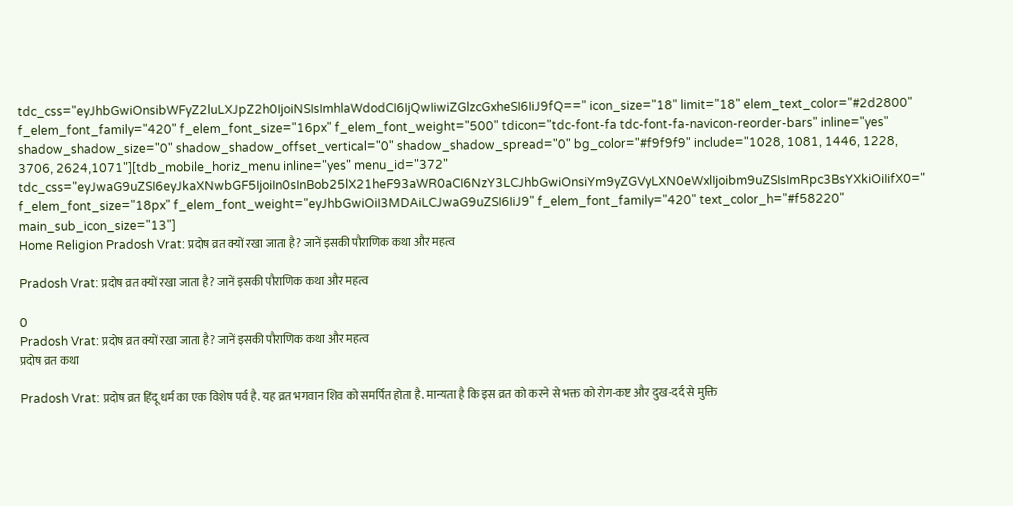tdc_css="eyJhbGwiOnsibWFyZ2luLXJpZ2h0IjoiNSIsImhlaWdodCI6IjQwIiwiZGlzcGxheSI6IiJ9fQ==" icon_size="18" limit="18" elem_text_color="#2d2800" f_elem_font_family="420" f_elem_font_size="16px" f_elem_font_weight="500" tdicon="tdc-font-fa tdc-font-fa-navicon-reorder-bars" inline="yes" shadow_shadow_size="0" shadow_shadow_offset_vertical="0" shadow_shadow_spread="0" bg_color="#f9f9f9" include="1028, 1081, 1446, 1228, 3706, 2624,1071"][tdb_mobile_horiz_menu inline="yes" menu_id="372" tdc_css="eyJwaG9uZSI6eyJkaXNwbGF5IjoiIn0sInBob25lX21heF93aWR0aCI6NzY3LCJhbGwiOnsiYm9yZGVyLXN0eWxlIjoibm9uZSIsImRpc3BsYXkiOiIifX0=" f_elem_font_size="18px" f_elem_font_weight="eyJhbGwiOiI3MDAiLCJwaG9uZSI6IiJ9" f_elem_font_family="420" text_color_h="#f58220" main_sub_icon_size="13"]
Home Religion Pradosh Vrat: प्रदोष व्रत क्यों रखा जाता है? जानें इसकी पौराणिक कथा और महत्व

Pradosh Vrat: प्रदोष व्रत क्यों रखा जाता है? जानें इसकी पौराणिक कथा और महत्व

0
Pradosh Vrat: प्रदोष व्रत क्यों रखा जाता है? जानें इसकी पौराणिक कथा और महत्व
प्रदोष व्रत कथा

Pradosh Vrat: प्रदोष व्रत हिंदू धर्म का एक विशेष पर्व है. यह व्रत भगवान शिव को समर्पित होता है. मान्यता है कि इस व्रत को करने से भक्त को रोग-कष्ट और दुख-दर्द से मुक्ति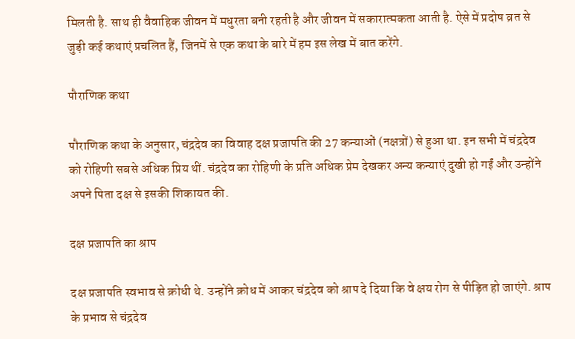मिलती है. साथ ही वैवाहिक जीवन में मधुरता बनी रहती है और जीवन में सकारात्मकता आती है. ऐसे में प्रदोष व्रत से जुड़ी कई कथाएं प्रचलित हैं, जिनमें से एक कथा के बारे में हम इस लेख में बात करेंगे.

पौराणिक कथा

पौराणिक कथा के अनुसार, चंद्रदेव का विवाह दक्ष प्रजापति की 27 कन्याओं (नक्षत्रों) से हुआ था. इन सभी में चंद्रदेव को रोहिणी सबसे अधिक प्रिय थीं. चंद्रदेव का रोहिणी के प्रति अधिक प्रेम देखकर अन्य कन्याएं दुखी हो गईं और उन्होंने अपने पिता दक्ष से इसकी शिकायत की.

दक्ष प्रजापति का श्राप

दक्ष प्रजापति स्वभाव से क्रोधी थे. उन्होंने क्रोध में आकर चंद्रदेव को श्राप दे दिया कि वे क्षय रोग से पीड़ित हो जाएंगे. श्राप के प्रभाव से चंद्रदेव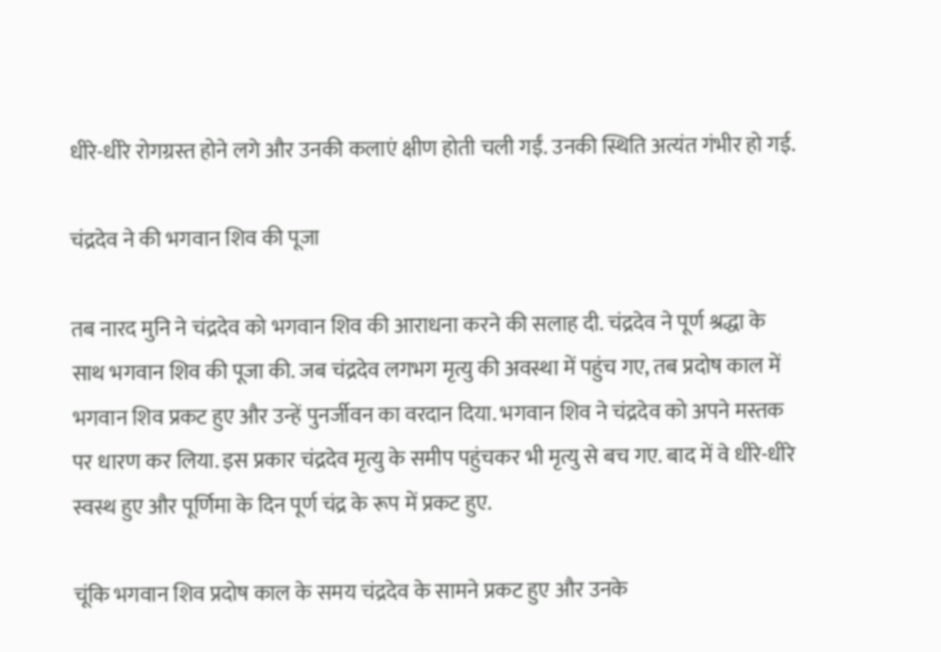धीरे-धीरे रोगग्रस्त होने लगे और उनकी कलाएं क्षीण होती चली गईं. उनकी स्थिति अत्यंत गंभीर हो गई.

चंद्रदेव ने की भगवान शिव की पूजा

तब नारद मुनि ने चंद्रदेव को भगवान शिव की आराधना करने की सलाह दी. चंद्रदेव ने पूर्ण श्रद्धा के साथ भगवान शिव की पूजा की. जब चंद्रदेव लगभग मृत्यु की अवस्था में पहुंच गए, तब प्रदोष काल में भगवान शिव प्रकट हुए और उन्हें पुनर्जीवन का वरदान दिया. भगवान शिव ने चंद्रदेव को अपने मस्तक पर धारण कर लिया. इस प्रकार चंद्रदेव मृत्यु के समीप पहुंचकर भी मृत्यु से बच गए. बाद में वे धीरे-धीरे स्वस्थ हुए और पूर्णिमा के दिन पूर्ण चंद्र के रूप में प्रकट हुए.

चूंकि भगवान शिव प्रदोष काल के समय चंद्रदेव के सामने प्रकट हुए और उनके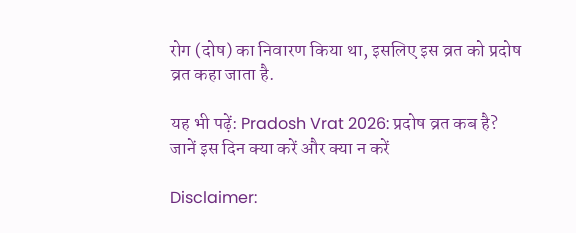रोग (दोष) का निवारण किया था, इसलिए इस व्रत को प्रदोष व्रत कहा जाता है.

यह भी पढ़ें: Pradosh Vrat 2026: प्रदोष व्रत कब है? जानें इस दिन क्या करें और क्या न करें

Disclaimer: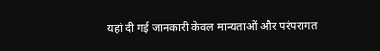यहां दी गई जानकारी केवल मान्यताओं और परंपरागत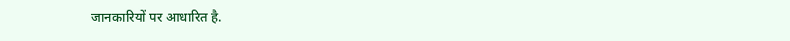जानकारियों पर आधारित है.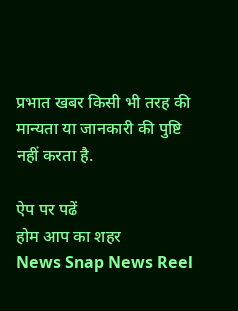प्रभात खबर किसी भी तरह की मान्यता या जानकारी की पुष्टि नहीं करता है.

ऐप पर पढें
होम आप का शहर
News Snap News Reel